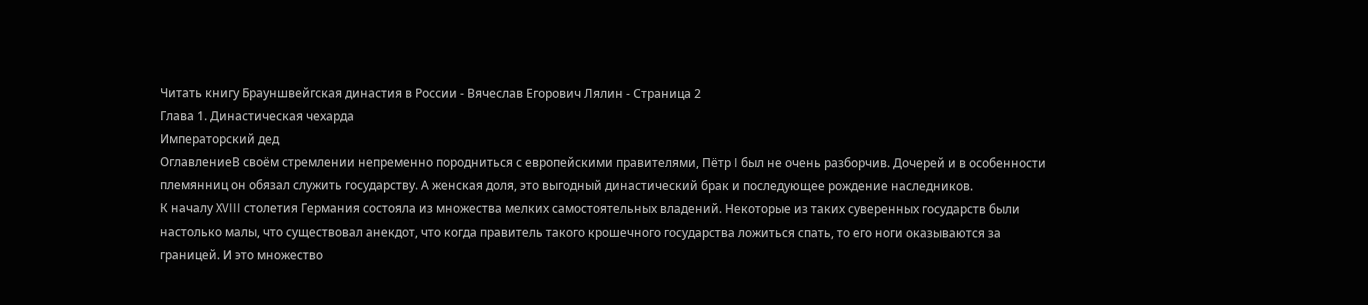Читать книгу Брауншвейгская династия в России - Вячеслав Егорович Лялин - Страница 2
Глава 1. Династическая чехарда
Императорский дед
ОглавлениеВ своём стремлении непременно породниться с европейскими правителями, Пётр I был не очень разборчив. Дочерей и в особенности племянниц он обязал служить государству. А женская доля, это выгодный династический брак и последующее рождение наследников.
К началу XVIII столетия Германия состояла из множества мелких самостоятельных владений. Некоторые из таких суверенных государств были настолько малы, что существовал анекдот, что когда правитель такого крошечного государства ложиться спать, то его ноги оказываются за границей. И это множество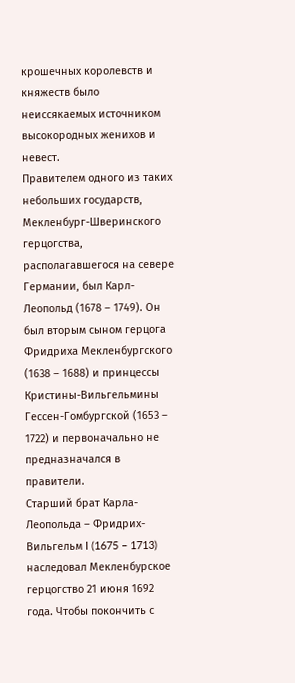крошечных королевств и княжеств было неиссякаемых источником высокородных женихов и невест.
Правителем одного из таких небольших государств, Мекленбург-Шверинского герцогства, располагавшегося на севере Германии, был Карл-Леопольд (1678 – 1749). Он был вторым сыном герцога Фридриха Мекленбургского (1638 – 1688) и принцессы Кристины-Вильгельмины Гессен-Гомбургской (1653 – 1722) и первоначально не предназначался в правители.
Старший брат Карла-Леопольда – Фридрих-Вильгельм I (1675 – 1713) наследовал Мекленбурское герцогство 21 июня 1692 года. Чтобы покончить с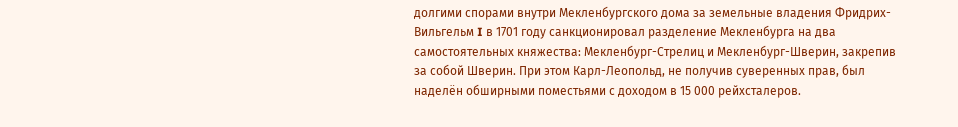долгими спорами внутри Мекленбургского дома за земельные владения Фридрих-Вильгельм I в 1701 году санкционировал разделение Мекленбурга на два самостоятельных княжества: Мекленбург-Стрелиц и Мекленбург-Шверин, закрепив за собой Шверин. При этом Карл-Леопольд, не получив суверенных прав, был наделён обширными поместьями с доходом в 15 000 рейхсталеров.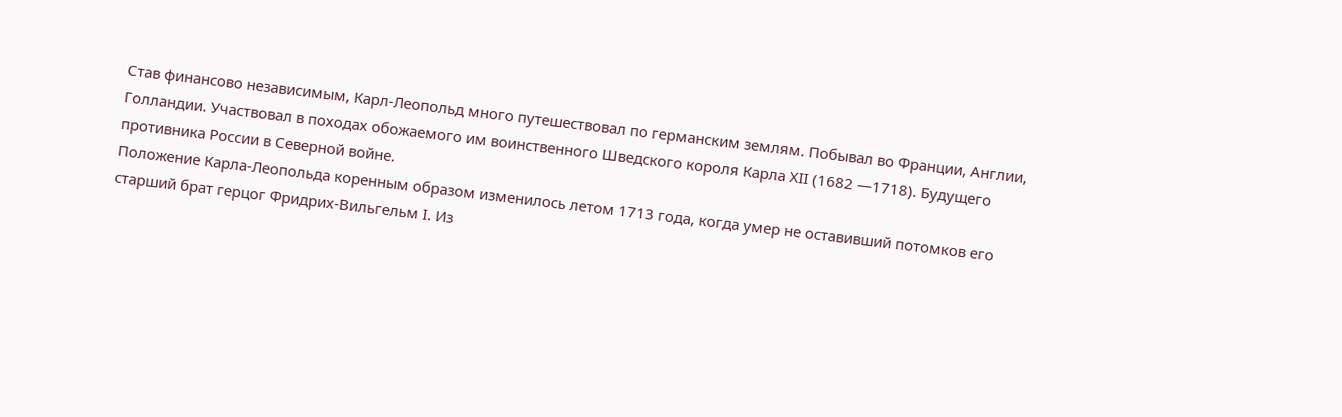Став финансово независимым, Карл-Леопольд много путешествовал по германским землям. Побывал во Франции, Англии, Голландии. Участвовал в походах обожаемого им воинственного Шведского короля Карла XII (1682 —1718). Будущего противника России в Северной войне.
Положение Карла-Леопольда коренным образом изменилось летом 1713 года, когда умер не оставивший потомков его старший брат герцог Фридрих-Вильгельм I. Из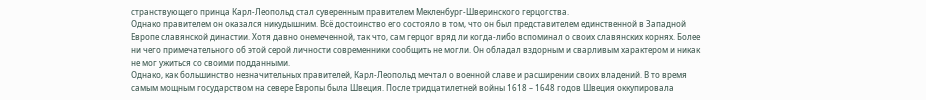странствующего принца Карл-Леопольд стал суверенным правителем Мекленбург-Шверинского герцогства.
Однако правителем он оказался никудышним. Всё достоинство его состояло в том, что он был представителем единственной в Западной Европе славянской династии. Хотя давно онемеченной, так что, сам герцог вряд ли когда-либо вспоминал о своих славянских корнях. Более ни чего примечательного об этой серой личности современники сообщить не могли. Он обладал вздорным и сварливым характером и никак не мог ужиться со своими подданными.
Однако, как большинство незначительных правителей, Карл-Леопольд мечтал о военной славе и расширении своих владений. В то время самым мощным государством на севере Европы была Швеция. После тридцатилетней войны 1618 – 1648 годов Швеция оккупировала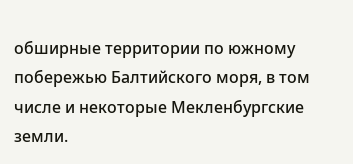обширные территории по южному побережью Балтийского моря, в том числе и некоторые Мекленбургские земли.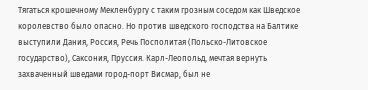Тягаться крошечному Мекленбургу с таким грозным соседом как Шведское королевство было опасно. Но против шведского господства на Балтике выступили Дания, Россия, Речь Посполитая (Польско-Литовское государство), Саксония, Пруссия. Карл-Леопольд, мечтая вернуть захваченный шведами город-порт Висмар, был не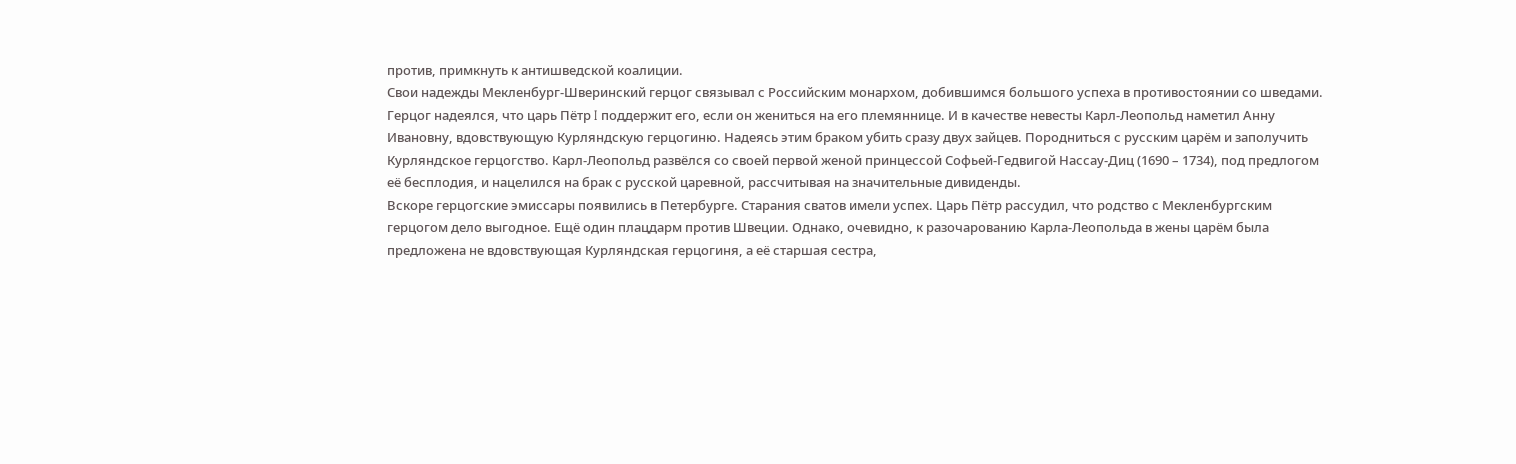против, примкнуть к антишведской коалиции.
Свои надежды Мекленбург-Шверинский герцог связывал с Российским монархом, добившимся большого успеха в противостоянии со шведами. Герцог надеялся, что царь Пётр I поддержит его, если он жениться на его племяннице. И в качестве невесты Карл-Леопольд наметил Анну Ивановну, вдовствующую Курляндскую герцогиню. Надеясь этим браком убить сразу двух зайцев. Породниться с русским царём и заполучить Курляндское герцогство. Карл-Леопольд развёлся со своей первой женой принцессой Софьей-Гедвигой Нассау-Диц (1690 – 1734), под предлогом её бесплодия, и нацелился на брак с русской царевной, рассчитывая на значительные дивиденды.
Вскоре герцогские эмиссары появились в Петербурге. Старания сватов имели успех. Царь Пётр рассудил, что родство с Мекленбургским герцогом дело выгодное. Ещё один плацдарм против Швеции. Однако, очевидно, к разочарованию Карла-Леопольда в жены царём была предложена не вдовствующая Курляндская герцогиня, а её старшая сестра,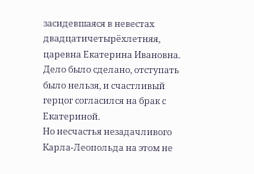засидевшаяся в невестах двадцатичетырёхлетняя, царевна Екатерина Ивановна.
Дело было сделано, отступать было нельзя, и счастливый герцог согласился на брак с Екатериной.
Но несчастья незадачливого Карла-Леопольда на этом не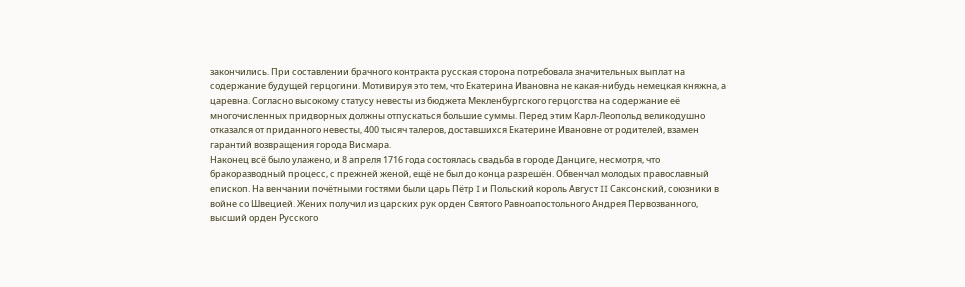закончились. При составлении брачного контракта русская сторона потребовала значительных выплат на содержание будущей герцогини. Мотивируя это тем, что Екатерина Ивановна не какая-нибудь немецкая княжна, а царевна. Согласно высокому статусу невесты из бюджета Мекленбургского герцогства на содержание её многочисленных придворных должны отпускаться большие суммы. Перед этим Карл-Леопольд великодушно отказался от приданного невесты, 400 тысяч талеров, доставшихся Екатерине Ивановне от родителей, взамен гарантий возвращения города Висмара.
Наконец всё было улажено, и 8 апреля 1716 года состоялась свадьба в городе Данциге, несмотря, что бракоразводный процесс, с прежней женой, ещё не был до конца разрешён. Обвенчал молодых православный епископ. На венчании почётными гостями были царь Пётр I и Польский король Август II Саксонский, союзники в войне со Швецией. Жених получил из царских рук орден Святого Равноапостольного Андрея Первозванного, высший орден Русского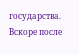государства.
Вскоре после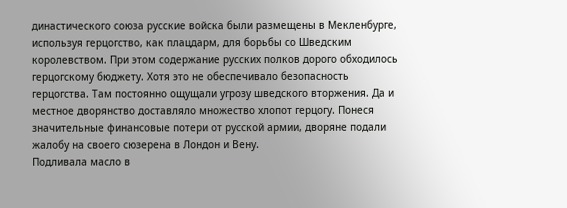династического союза русские войска были размещены в Мекленбурге, используя герцогство, как плацдарм, для борьбы со Шведским королевством. При этом содержание русских полков дорого обходилось герцогскому бюджету. Хотя это не обеспечивало безопасность герцогства. Там постоянно ощущали угрозу шведского вторжения. Да и местное дворянство доставляло множество хлопот герцогу. Понеся значительные финансовые потери от русской армии, дворяне подали жалобу на своего сюзерена в Лондон и Вену.
Подливала масло в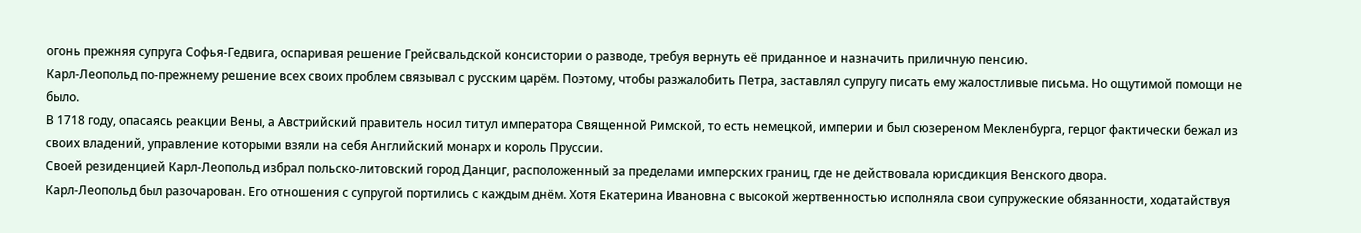огонь прежняя супруга Софья-Гедвига, оспаривая решение Грейсвальдской консистории о разводе, требуя вернуть её приданное и назначить приличную пенсию.
Карл-Леопольд по-прежнему решение всех своих проблем связывал с русским царём. Поэтому, чтобы разжалобить Петра, заставлял супругу писать ему жалостливые письма. Но ощутимой помощи не было.
В 1718 году, опасаясь реакции Вены, а Австрийский правитель носил титул императора Священной Римской, то есть немецкой, империи и был сюзереном Мекленбурга, герцог фактически бежал из своих владений, управление которыми взяли на себя Английский монарх и король Пруссии.
Своей резиденцией Карл-Леопольд избрал польско-литовский город Данциг, расположенный за пределами имперских границ, где не действовала юрисдикция Венского двора.
Карл-Леопольд был разочарован. Его отношения с супругой портились с каждым днём. Хотя Екатерина Ивановна с высокой жертвенностью исполняла свои супружеские обязанности, ходатайствуя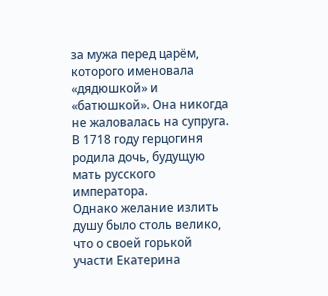за мужа перед царём, которого именовала «дядюшкой» и «батюшкой». Она никогда не жаловалась на супруга. В 1718 году герцогиня родила дочь, будущую мать русского императора.
Однако желание излить душу было столь велико, что о своей горькой участи Екатерина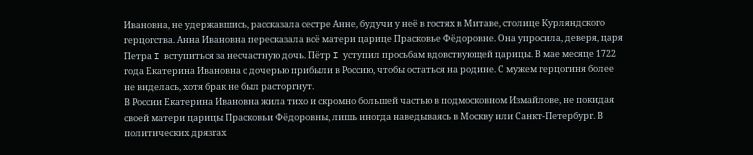Ивановна, не удержавшись, рассказала сестре Анне, будучи у неё в гостях в Митаве, столице Курляндского герцогства. Анна Ивановна пересказала всё матери царице Прасковье Фёдоровне. Она упросила, деверя, царя Петра I вступиться за несчастную дочь. Пётр I уступил просьбам вдовствующей царицы. В мае месяце 1722 года Екатерина Ивановна с дочерью прибыли в Россию, чтобы остаться на родине. С мужем герцогиня более не виделась, хотя брак не был расторгнут.
В России Екатерина Ивановна жила тихо и скромно большей частью в подмосковном Измайлове, не покидая своей матери царицы Прасковьи Фёдоровны, лишь иногда наведываясь в Москву или Санкт-Петербург. В политических дрязгах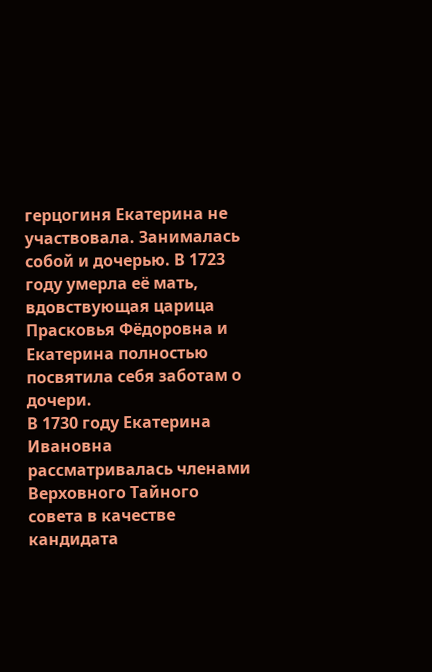герцогиня Екатерина не участвовала. Занималась собой и дочерью. В 1723 году умерла её мать, вдовствующая царица Прасковья Фёдоровна и Екатерина полностью посвятила себя заботам о дочери.
В 1730 году Екатерина Ивановна рассматривалась членами Верховного Тайного совета в качестве кандидата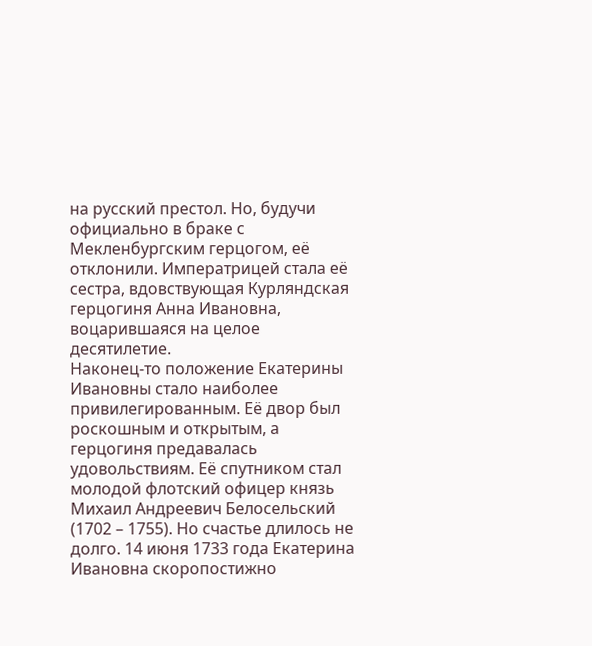на русский престол. Но, будучи официально в браке с Мекленбургским герцогом, её отклонили. Императрицей стала её сестра, вдовствующая Курляндская герцогиня Анна Ивановна, воцарившаяся на целое десятилетие.
Наконец-то положение Екатерины Ивановны стало наиболее привилегированным. Её двор был роскошным и открытым, а герцогиня предавалась удовольствиям. Её спутником стал молодой флотский офицер князь Михаил Андреевич Белосельский (1702 – 1755). Но счастье длилось не долго. 14 июня 1733 года Екатерина Ивановна скоропостижно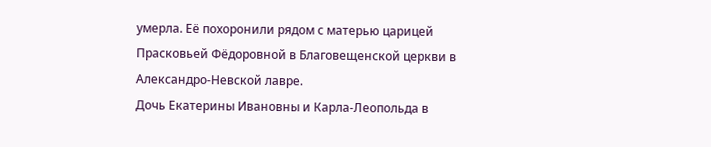умерла. Её похоронили рядом с матерью царицей Прасковьей Фёдоровной в Благовещенской церкви в Александро-Невской лавре.
Дочь Екатерины Ивановны и Карла-Леопольда в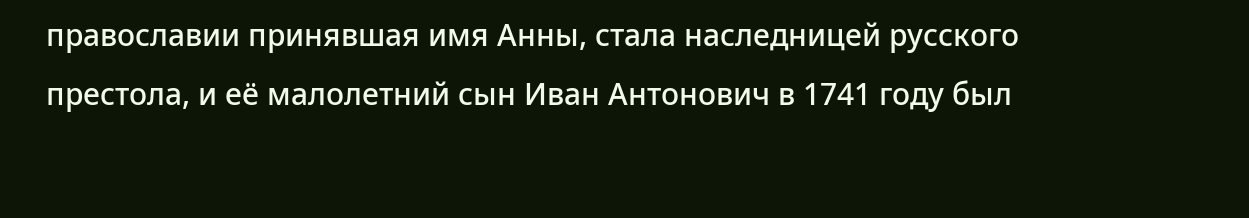православии принявшая имя Анны, стала наследницей русского престола, и её малолетний сын Иван Антонович в 1741 году был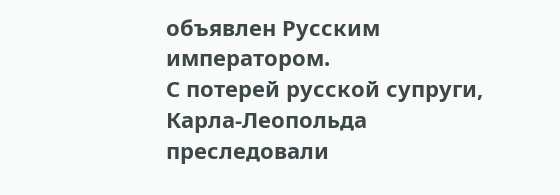объявлен Русским императором.
С потерей русской супруги, Карла-Леопольда преследовали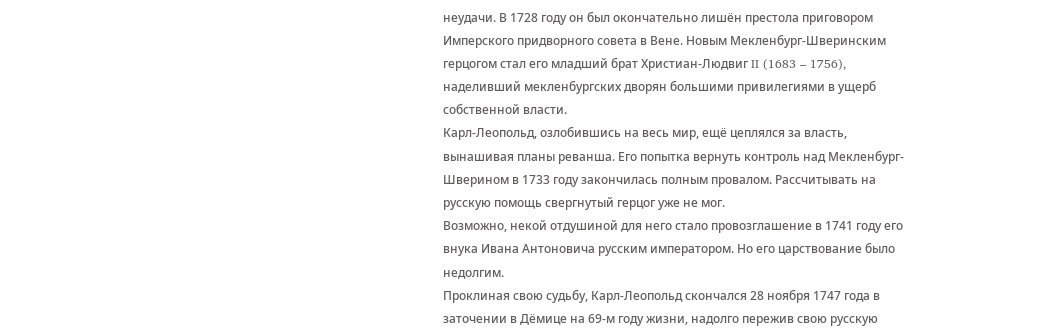неудачи. В 1728 году он был окончательно лишён престола приговором Имперского придворного совета в Вене. Новым Мекленбург-Шверинским герцогом стал его младший брат Христиан-Людвиг II (1683 – 1756), наделивший мекленбургских дворян большими привилегиями в ущерб собственной власти.
Карл-Леопольд, озлобившись на весь мир, ещё цеплялся за власть, вынашивая планы реванша. Его попытка вернуть контроль над Мекленбург-Шверином в 1733 году закончилась полным провалом. Рассчитывать на русскую помощь свергнутый герцог уже не мог.
Возможно, некой отдушиной для него стало провозглашение в 1741 году его внука Ивана Антоновича русским императором. Но его царствование было недолгим.
Проклиная свою судьбу, Карл-Леопольд скончался 28 ноября 1747 года в заточении в Дёмице на 69-м году жизни, надолго пережив свою русскую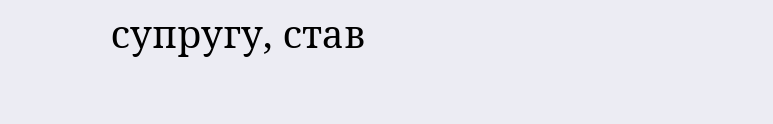супругу, став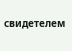свидетелем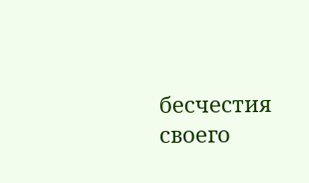бесчестия своего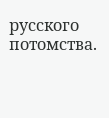русского потомства.